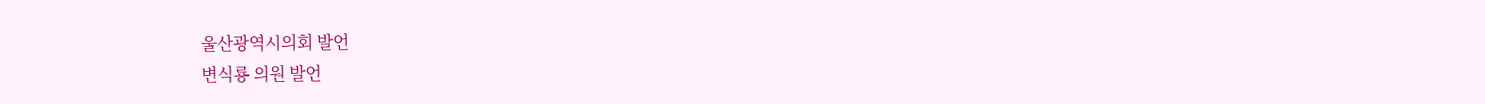울산광역시의회 발언
변식룡 의원 발언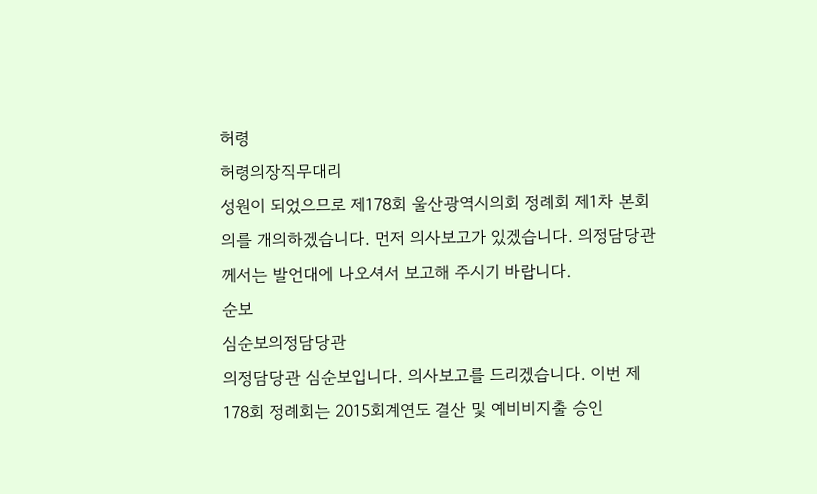허령
허령의장직무대리
성원이 되었으므로 제178회 울산광역시의회 정례회 제1차 본회의를 개의하겠습니다. 먼저 의사보고가 있겠습니다. 의정담당관께서는 발언대에 나오셔서 보고해 주시기 바랍니다.
순보
심순보의정담당관
의정담당관 심순보입니다. 의사보고를 드리겠습니다. 이번 제178회 정례회는 2015회계연도 결산 및 예비비지출 승인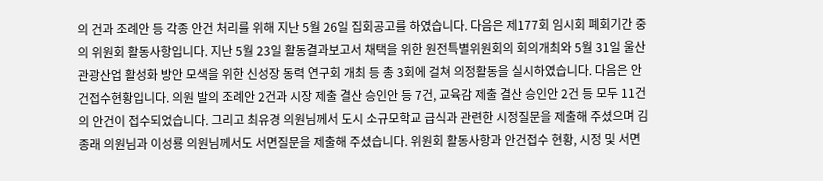의 건과 조례안 등 각종 안건 처리를 위해 지난 5월 26일 집회공고를 하였습니다. 다음은 제177회 임시회 폐회기간 중의 위원회 활동사항입니다. 지난 5월 23일 활동결과보고서 채택을 위한 원전특별위원회의 회의개최와 5월 31일 울산 관광산업 활성화 방안 모색을 위한 신성장 동력 연구회 개최 등 총 3회에 걸쳐 의정활동을 실시하였습니다. 다음은 안건접수현황입니다. 의원 발의 조례안 2건과 시장 제출 결산 승인안 등 7건, 교육감 제출 결산 승인안 2건 등 모두 11건의 안건이 접수되었습니다. 그리고 최유경 의원님께서 도시 소규모학교 급식과 관련한 시정질문을 제출해 주셨으며 김종래 의원님과 이성룡 의원님께서도 서면질문을 제출해 주셨습니다. 위원회 활동사항과 안건접수 현황, 시정 및 서면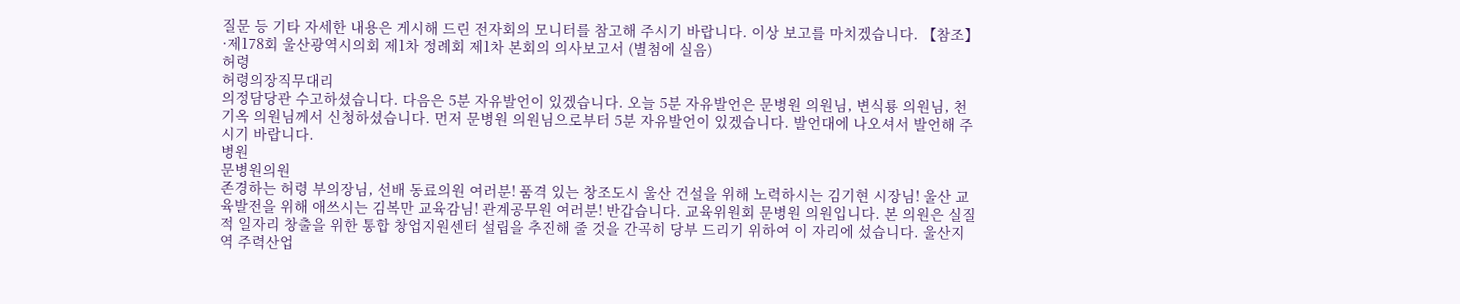질문 등 기타 자세한 내용은 게시해 드린 전자회의 모니터를 참고해 주시기 바랍니다. 이상 보고를 마치겠습니다. 【참조】 ·제178회 울산광역시의회 제1차 정례회 제1차 본회의 의사보고서 (별첨에 실음)
허령
허령의장직무대리
의정담당관 수고하셨습니다. 다음은 5분 자유발언이 있겠습니다. 오늘 5분 자유발언은 문병원 의원님, 변식룡 의원님, 천기옥 의원님께서 신청하셨습니다. 먼저 문병원 의원님으로부터 5분 자유발언이 있겠습니다. 발언대에 나오셔서 발언해 주시기 바랍니다.
병원
문병원의원
존경하는 허령 부의장님, 선배 동료의원 여러분! 품격 있는 창조도시 울산 건설을 위해 노력하시는 김기현 시장님! 울산 교육발전을 위해 애쓰시는 김복만 교육감님! 관계공무원 여러분! 반갑습니다. 교육위원회 문병원 의원입니다. 본 의원은 실질적 일자리 창출을 위한 통합 창업지원센터 설립을 추진해 줄 것을 간곡히 당부 드리기 위하여 이 자리에 섰습니다. 울산지역 주력산업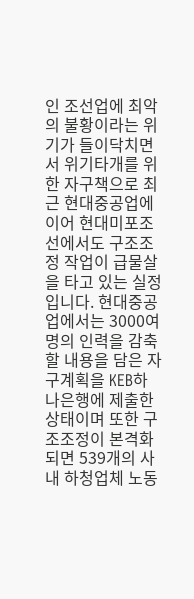인 조선업에 최악의 불황이라는 위기가 들이닥치면서 위기타개를 위한 자구책으로 최근 현대중공업에 이어 현대미포조선에서도 구조조정 작업이 급물살을 타고 있는 실정입니다. 현대중공업에서는 3000여 명의 인력을 감축할 내용을 담은 자구계획을 KEB하나은행에 제출한 상태이며 또한 구조조정이 본격화 되면 539개의 사내 하청업체 노동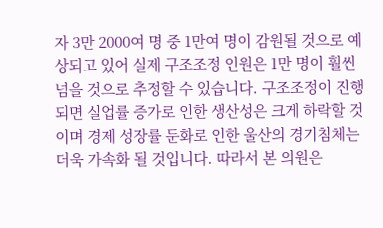자 3만 2000여 명 중 1만여 명이 감원될 것으로 예상되고 있어 실제 구조조정 인원은 1만 명이 훨씬 넘을 것으로 추정할 수 있습니다. 구조조정이 진행되면 실업률 증가로 인한 생산성은 크게 하락할 것이며 경제 성장률 둔화로 인한 울산의 경기침체는 더욱 가속화 될 것입니다. 따라서 본 의원은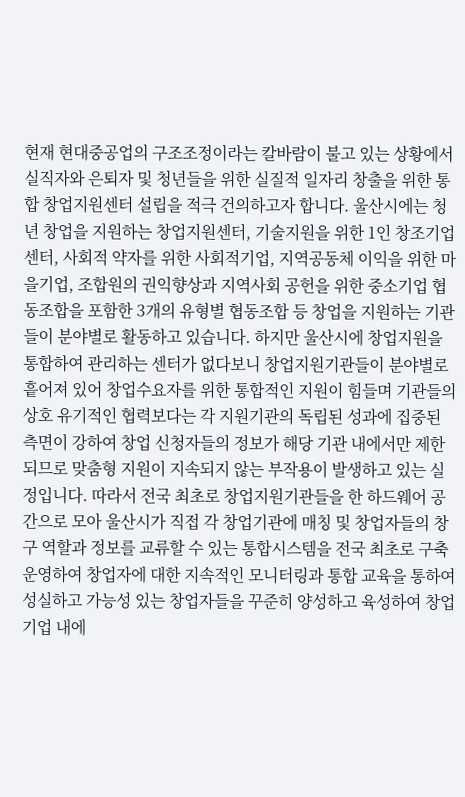현재 현대중공업의 구조조정이라는 칼바람이 불고 있는 상황에서 실직자와 은퇴자 및 청년들을 위한 실질적 일자리 창출을 위한 통합 창업지원센터 설립을 적극 건의하고자 합니다. 울산시에는 청년 창업을 지원하는 창업지원센터, 기술지원을 위한 1인 창조기업센터, 사회적 약자를 위한 사회적기업, 지역공동체 이익을 위한 마을기업, 조합원의 권익향상과 지역사회 공헌을 위한 중소기업 협동조합을 포함한 3개의 유형별 협동조합 등 창업을 지원하는 기관들이 분야별로 활동하고 있습니다. 하지만 울산시에 창업지원을 통합하여 관리하는 센터가 없다보니 창업지원기관들이 분야별로 흩어져 있어 창업수요자를 위한 통합적인 지원이 힘들며 기관들의 상호 유기적인 협력보다는 각 지원기관의 독립된 성과에 집중된 측면이 강하여 창업 신청자들의 정보가 해당 기관 내에서만 제한되므로 맞춤형 지원이 지속되지 않는 부작용이 발생하고 있는 실정입니다. 따라서 전국 최초로 창업지원기관들을 한 하드웨어 공간으로 모아 울산시가 직접 각 창업기관에 매칭 및 창업자들의 창구 역할과 정보를 교류할 수 있는 통합시스템을 전국 최초로 구축 운영하여 창업자에 대한 지속적인 모니터링과 통합 교육을 통하여 성실하고 가능성 있는 창업자들을 꾸준히 양성하고 육성하여 창업 기업 내에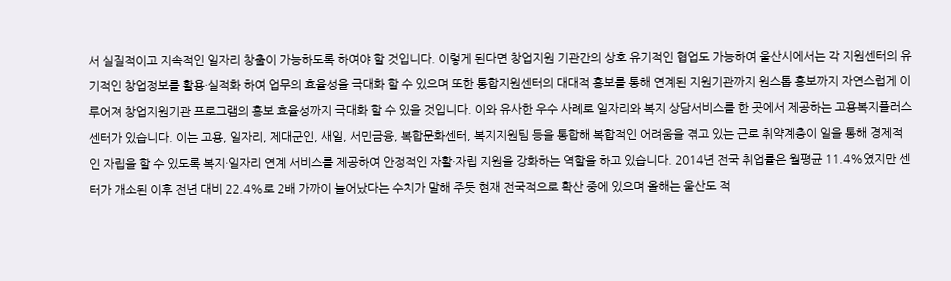서 실질적이고 지속적인 일자리 창출이 가능하도록 하여야 할 것입니다. 이렇게 된다면 창업지원 기관간의 상호 유기적인 협업도 가능하여 울산시에서는 각 지원센터의 유기적인 창업정보를 활용·실적화 하여 업무의 효율성을 극대화 할 수 있으며 또한 통합지원센터의 대대적 홍보를 통해 연계된 지원기관까지 원스톱 홍보까지 자연스럽게 이루어져 창업지원기관 프로그램의 홍보 효율성까지 극대화 할 수 있을 것입니다. 이와 유사한 우수 사례로 일자리와 복지 상담서비스를 한 곳에서 제공하는 고용복지플러스센터가 있습니다. 이는 고용, 일자리, 제대군인, 새일, 서민금융, 복합문화센터, 복지지원팀 등을 통합해 복합적인 어려움을 겪고 있는 근로 취약계층이 일을 통해 경제적인 자립을 할 수 있도록 복지·일자리 연계 서비스를 제공하여 안정적인 자활·자립 지원을 강화하는 역할을 하고 있습니다. 2014년 전국 취업률은 월평균 11.4%였지만 센터가 개소된 이후 전년 대비 22.4%로 2배 가까이 늘어났다는 수치가 말해 주듯 현재 전국적으로 확산 중에 있으며 올해는 울산도 적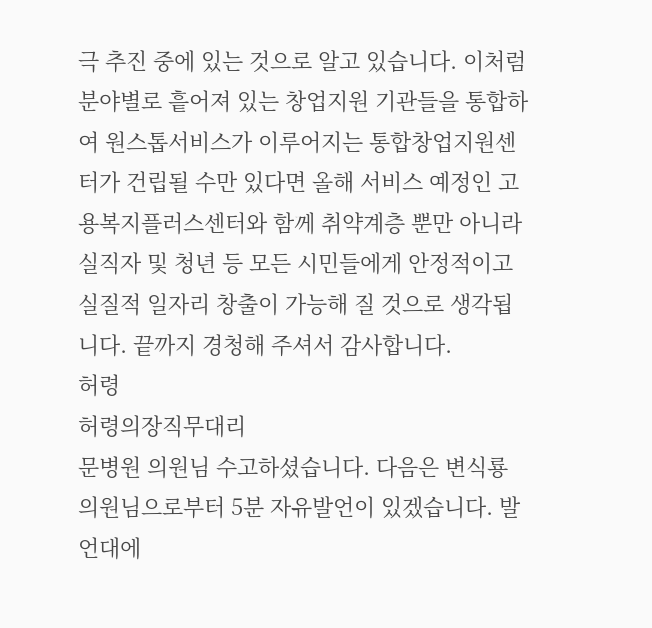극 추진 중에 있는 것으로 알고 있습니다. 이처럼 분야별로 흩어져 있는 창업지원 기관들을 통합하여 원스톱서비스가 이루어지는 통합창업지원센터가 건립될 수만 있다면 올해 서비스 예정인 고용복지플러스센터와 함께 취약계층 뿐만 아니라 실직자 및 청년 등 모든 시민들에게 안정적이고 실질적 일자리 창출이 가능해 질 것으로 생각됩니다. 끝까지 경청해 주셔서 감사합니다.
허령
허령의장직무대리
문병원 의원님 수고하셨습니다. 다음은 변식룡 의원님으로부터 5분 자유발언이 있겠습니다. 발언대에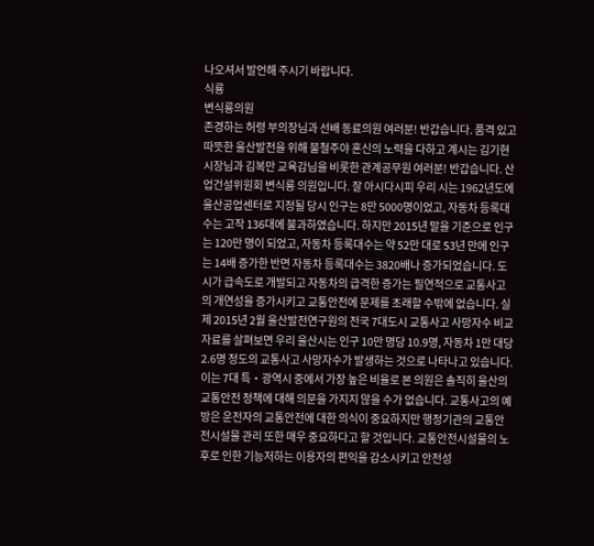나오셔서 발언해 주시기 바랍니다.
식룡
변식룡의원
존경하는 허령 부의장님과 선배 동료의원 여러분! 반갑습니다. 품격 있고 따뜻한 울산발전을 위해 불철주야 혼신의 노력을 다하고 계시는 김기현 시장님과 김복만 교육감님을 비롯한 관계공무원 여러분! 반갑습니다. 산업건설위원회 변식룡 의원입니다. 잘 아시다시피 우리 시는 1962년도에 울산공업센터로 지정될 당시 인구는 8만 5000명이었고, 자동차 등록대수는 고작 136대에 불과하였습니다. 하지만 2015년 말을 기준으로 인구는 120만 명이 되었고, 자동차 등록대수는 약 52만 대로 53년 만에 인구는 14배 증가한 반면 자동차 등록대수는 3820배나 증가되었습니다. 도시가 급속도로 개발되고 자동차의 급격한 증가는 필연적으로 교통사고의 개연성을 증가시키고 교통안전에 문제를 초래할 수밖에 없습니다. 실제 2015년 2월 울산발전연구원의 전국 7대도시 교통사고 사망자수 비교자료를 살펴보면 우리 울산시는 인구 10만 명당 10.9명, 자동차 1만 대당 2.6명 정도의 교통사고 사망자수가 발생하는 것으로 나타나고 있습니다. 이는 7대 특‧광역시 중에서 가장 높은 비율로 본 의원은 솔직히 울산의 교통안전 정책에 대해 의문을 가지지 않을 수가 없습니다. 교통사고의 예방은 운전자의 교통안전에 대한 의식이 중요하지만 행정기관의 교통안전시설물 관리 또한 매우 중요하다고 할 것입니다. 교통안전시설물의 노후로 인한 기능저하는 이용자의 편익을 감소시키고 안전성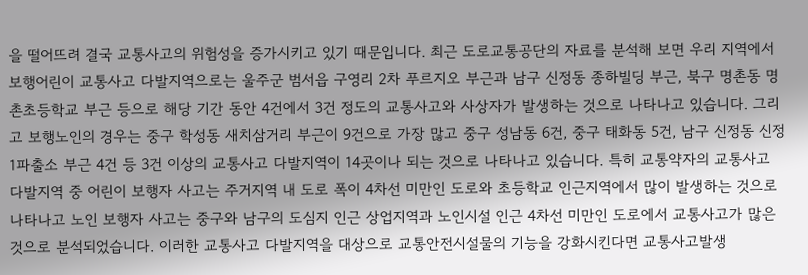을 떨어뜨려 결국 교통사고의 위험성을 증가시키고 있기 때문입니다. 최근 도로교통공단의 자료를 분석해 보면 우리 지역에서 보행어린이 교통사고 다발지역으로는 울주군 범서읍 구영리 2차 푸르지오 부근과 남구 신정동 종하빌딩 부근, 북구 명촌동 명촌초등학교 부근 등으로 해당 기간 동안 4건에서 3건 정도의 교통사고와 사상자가 발생하는 것으로 나타나고 있습니다. 그리고 보행노인의 경우는 중구 학성동 새치삼거리 부근이 9건으로 가장 많고 중구 성남동 6건, 중구 태화동 5건, 남구 신정동 신정1파출소 부근 4건 등 3건 이상의 교통사고 다발지역이 14곳이나 되는 것으로 나타나고 있습니다. 특히 교통약자의 교통사고 다발지역 중 어린이 보행자 사고는 주거지역 내 도로 폭이 4차선 미만인 도로와 초등학교 인근지역에서 많이 발생하는 것으로 나타나고 노인 보행자 사고는 중구와 남구의 도심지 인근 상업지역과 노인시설 인근 4차선 미만인 도로에서 교통사고가 많은 것으로 분석되었습니다. 이러한 교통사고 다발지역을 대상으로 교통안전시설물의 기능을 강화시킨다면 교통사고발생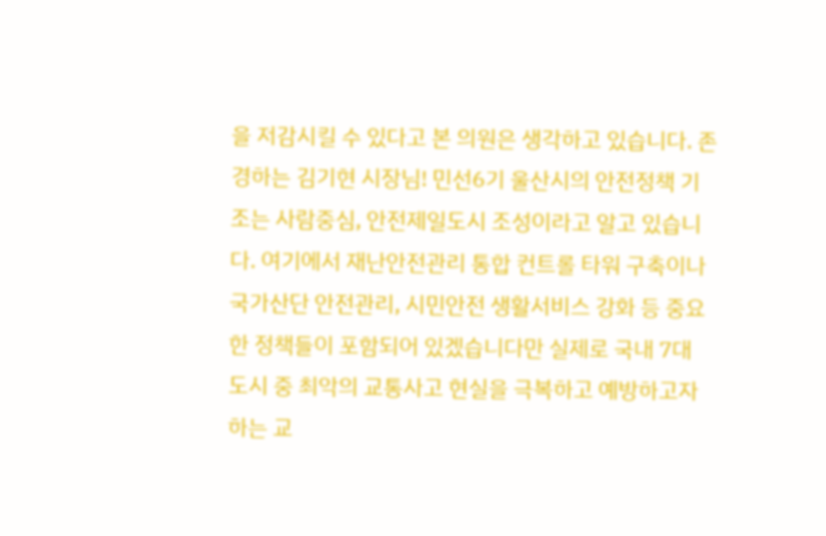을 저감시킬 수 있다고 본 의원은 생각하고 있습니다. 존경하는 김기현 시장님! 민선6기 울산시의 안전정책 기조는 사람중심, 안전제일도시 조성이라고 알고 있습니다. 여기에서 재난안전관리 통합 컨트롤 타워 구축이나 국가산단 안전관리, 시민안전 생활서비스 강화 등 중요한 정책들이 포함되어 있겠습니다만 실제로 국내 7대 도시 중 최악의 교통사고 현실을 극복하고 예방하고자 하는 교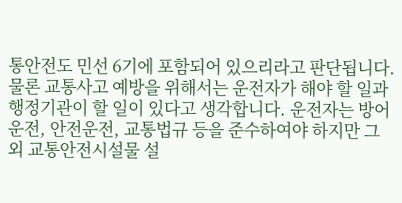통안전도 민선 6기에 포함되어 있으리라고 판단됩니다. 물론 교통사고 예방을 위해서는 운전자가 해야 할 일과 행정기관이 할 일이 있다고 생각합니다. 운전자는 방어운전, 안전운전, 교통법규 등을 준수하여야 하지만 그 외 교통안전시설물 설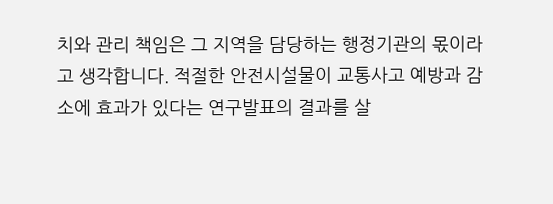치와 관리 책임은 그 지역을 담당하는 행정기관의 몫이라고 생각합니다. 적절한 안전시설물이 교통사고 예방과 감소에 효과가 있다는 연구발표의 결과를 살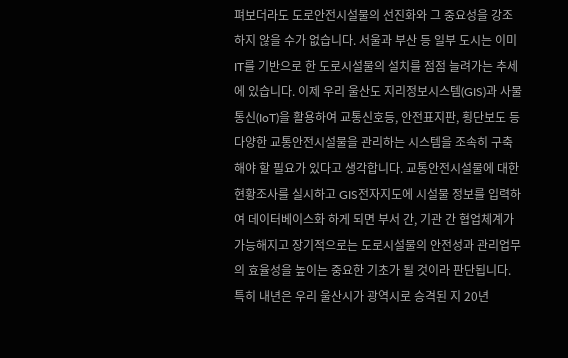펴보더라도 도로안전시설물의 선진화와 그 중요성을 강조하지 않을 수가 없습니다. 서울과 부산 등 일부 도시는 이미 IT를 기반으로 한 도로시설물의 설치를 점점 늘려가는 추세에 있습니다. 이제 우리 울산도 지리정보시스템(GIS)과 사물통신(IoT)을 활용하여 교통신호등, 안전표지판, 횡단보도 등 다양한 교통안전시설물을 관리하는 시스템을 조속히 구축해야 할 필요가 있다고 생각합니다. 교통안전시설물에 대한 현황조사를 실시하고 GIS전자지도에 시설물 정보를 입력하여 데이터베이스화 하게 되면 부서 간, 기관 간 협업체계가 가능해지고 장기적으로는 도로시설물의 안전성과 관리업무의 효율성을 높이는 중요한 기초가 될 것이라 판단됩니다. 특히 내년은 우리 울산시가 광역시로 승격된 지 20년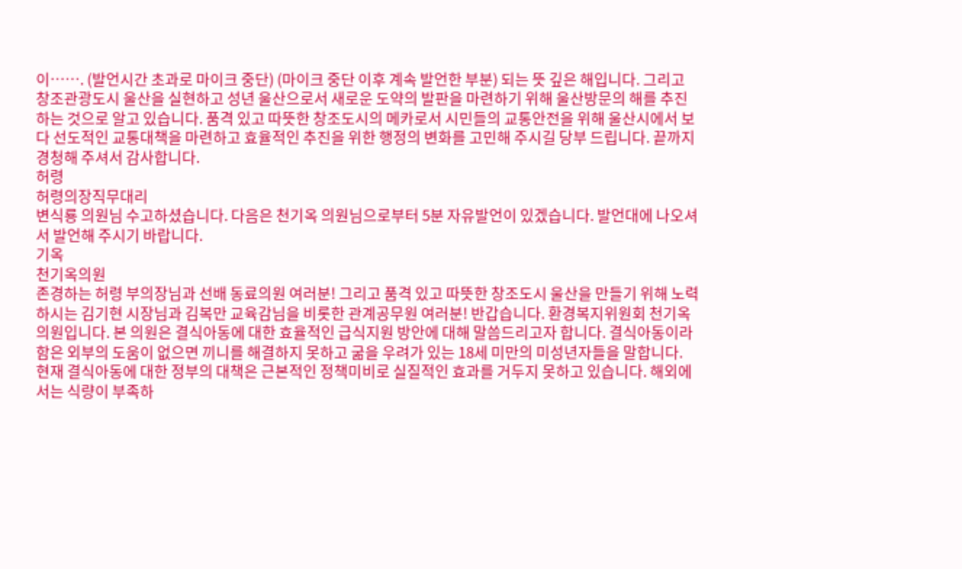이……. (발언시간 초과로 마이크 중단) (마이크 중단 이후 계속 발언한 부분) 되는 뜻 깊은 해입니다. 그리고 창조관광도시 울산을 실현하고 성년 울산으로서 새로운 도약의 발판을 마련하기 위해 울산방문의 해를 추진하는 것으로 알고 있습니다. 품격 있고 따뜻한 창조도시의 메카로서 시민들의 교통안전을 위해 울산시에서 보다 선도적인 교통대책을 마련하고 효율적인 추진을 위한 행정의 변화를 고민해 주시길 당부 드립니다. 끝까지 경청해 주셔서 감사합니다.
허령
허령의장직무대리
변식룡 의원님 수고하셨습니다. 다음은 천기옥 의원님으로부터 5분 자유발언이 있겠습니다. 발언대에 나오셔서 발언해 주시기 바랍니다.
기옥
천기옥의원
존경하는 허령 부의장님과 선배 동료의원 여러분! 그리고 품격 있고 따뜻한 창조도시 울산을 만들기 위해 노력하시는 김기현 시장님과 김복만 교육감님을 비롯한 관계공무원 여러분! 반갑습니다. 환경복지위원회 천기옥 의원입니다. 본 의원은 결식아동에 대한 효율적인 급식지원 방안에 대해 말씀드리고자 합니다. 결식아동이라 함은 외부의 도움이 없으면 끼니를 해결하지 못하고 굶을 우려가 있는 18세 미만의 미성년자들을 말합니다. 현재 결식아동에 대한 정부의 대책은 근본적인 정책미비로 실질적인 효과를 거두지 못하고 있습니다. 해외에서는 식량이 부족하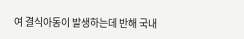여 결식아동이 발생하는데 반해 국내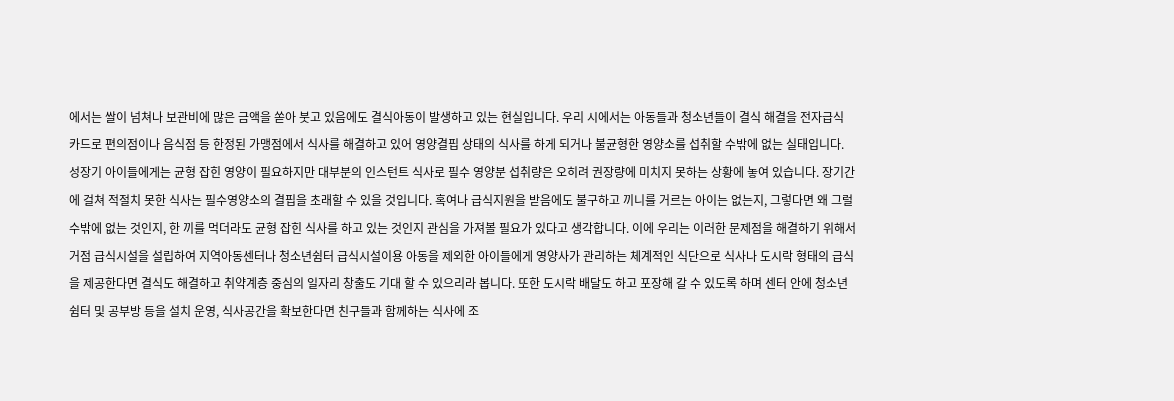에서는 쌀이 넘쳐나 보관비에 많은 금액을 쏟아 붓고 있음에도 결식아동이 발생하고 있는 현실입니다. 우리 시에서는 아동들과 청소년들이 결식 해결을 전자급식 카드로 편의점이나 음식점 등 한정된 가맹점에서 식사를 해결하고 있어 영양결핍 상태의 식사를 하게 되거나 불균형한 영양소를 섭취할 수밖에 없는 실태입니다. 성장기 아이들에게는 균형 잡힌 영양이 필요하지만 대부분의 인스턴트 식사로 필수 영양분 섭취량은 오히려 권장량에 미치지 못하는 상황에 놓여 있습니다. 장기간에 걸쳐 적절치 못한 식사는 필수영양소의 결핍을 초래할 수 있을 것입니다. 혹여나 급식지원을 받음에도 불구하고 끼니를 거르는 아이는 없는지, 그렇다면 왜 그럴 수밖에 없는 것인지, 한 끼를 먹더라도 균형 잡힌 식사를 하고 있는 것인지 관심을 가져볼 필요가 있다고 생각합니다. 이에 우리는 이러한 문제점을 해결하기 위해서 거점 급식시설을 설립하여 지역아동센터나 청소년쉼터 급식시설이용 아동을 제외한 아이들에게 영양사가 관리하는 체계적인 식단으로 식사나 도시락 형태의 급식을 제공한다면 결식도 해결하고 취약계층 중심의 일자리 창출도 기대 할 수 있으리라 봅니다. 또한 도시락 배달도 하고 포장해 갈 수 있도록 하며 센터 안에 청소년쉼터 및 공부방 등을 설치 운영, 식사공간을 확보한다면 친구들과 함께하는 식사에 조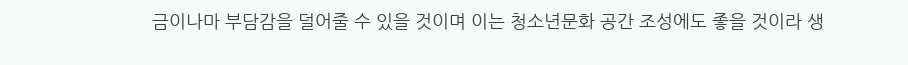금이나마 부담감을 덜어줄 수 있을 것이며 이는 청소년문화 공간 조성에도 좋을 것이라 생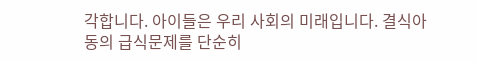각합니다. 아이들은 우리 사회의 미래입니다. 결식아동의 급식문제를 단순히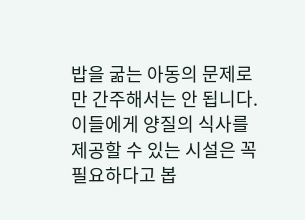밥을 굶는 아동의 문제로만 간주해서는 안 됩니다. 이들에게 양질의 식사를 제공할 수 있는 시설은 꼭 필요하다고 봅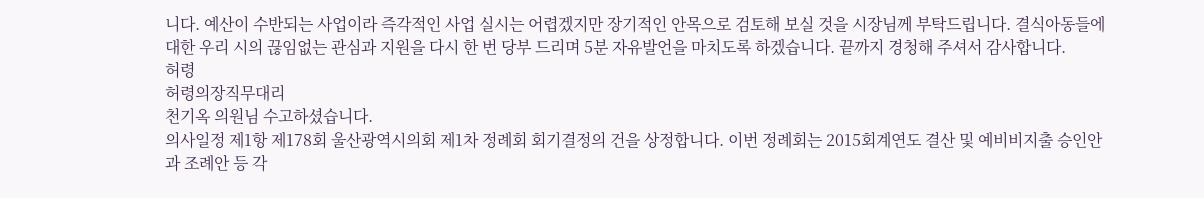니다. 예산이 수반되는 사업이라 즉각적인 사업 실시는 어렵겠지만 장기적인 안목으로 검토해 보실 것을 시장님께 부탁드립니다. 결식아동들에 대한 우리 시의 끊임없는 관심과 지원을 다시 한 번 당부 드리며 5분 자유발언을 마치도록 하겠습니다. 끝까지 경청해 주셔서 감사합니다.
허령
허령의장직무대리
천기옥 의원님 수고하셨습니다.
의사일정 제1항 제178회 울산광역시의회 제1차 정례회 회기결정의 건을 상정합니다. 이번 정례회는 2015회계연도 결산 및 예비비지출 승인안과 조례안 등 각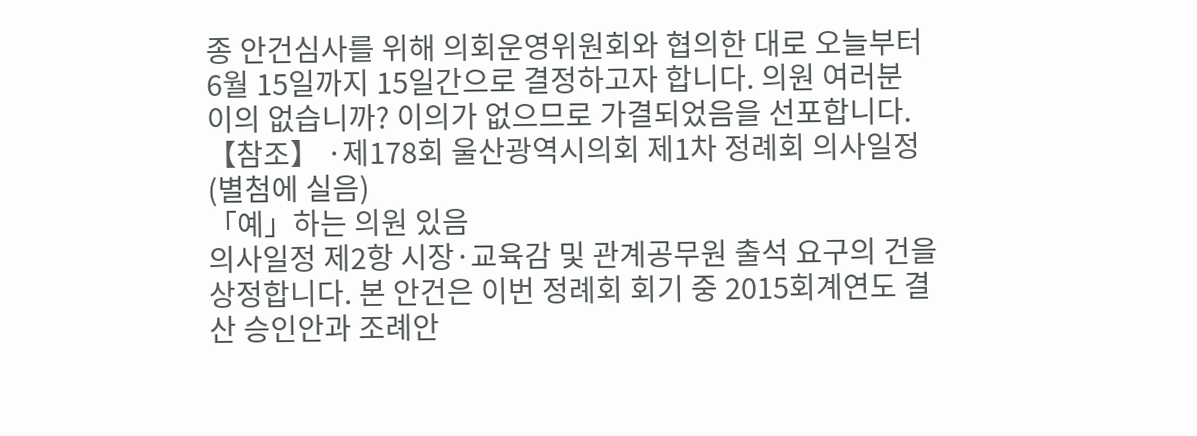종 안건심사를 위해 의회운영위원회와 협의한 대로 오늘부터 6월 15일까지 15일간으로 결정하고자 합니다. 의원 여러분 이의 없습니까? 이의가 없으므로 가결되었음을 선포합니다. 【참조】 ·제178회 울산광역시의회 제1차 정례회 의사일정 (별첨에 실음)
「예」하는 의원 있음
의사일정 제2항 시장·교육감 및 관계공무원 출석 요구의 건을 상정합니다. 본 안건은 이번 정례회 회기 중 2015회계연도 결산 승인안과 조례안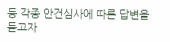등 각종 안건심사에 따른 답변을 듣고자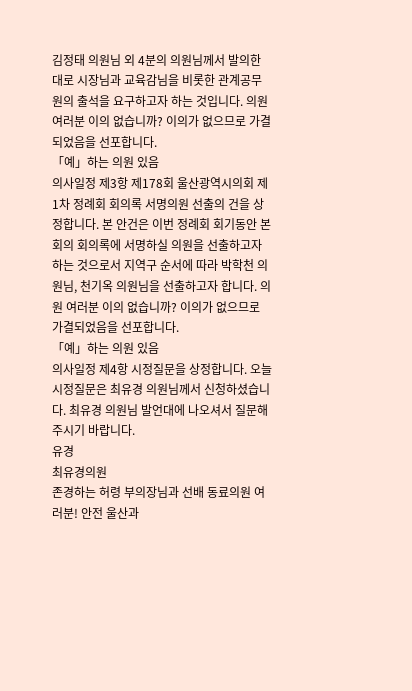김정태 의원님 외 4분의 의원님께서 발의한 대로 시장님과 교육감님을 비롯한 관계공무원의 출석을 요구하고자 하는 것입니다. 의원 여러분 이의 없습니까? 이의가 없으므로 가결되었음을 선포합니다.
「예」하는 의원 있음
의사일정 제3항 제178회 울산광역시의회 제1차 정례회 회의록 서명의원 선출의 건을 상정합니다. 본 안건은 이번 정례회 회기동안 본회의 회의록에 서명하실 의원을 선출하고자 하는 것으로서 지역구 순서에 따라 박학천 의원님, 천기옥 의원님을 선출하고자 합니다. 의원 여러분 이의 없습니까? 이의가 없으므로 가결되었음을 선포합니다.
「예」하는 의원 있음
의사일정 제4항 시정질문을 상정합니다. 오늘 시정질문은 최유경 의원님께서 신청하셨습니다. 최유경 의원님 발언대에 나오셔서 질문해 주시기 바랍니다.
유경
최유경의원
존경하는 허령 부의장님과 선배 동료의원 여러분! 안전 울산과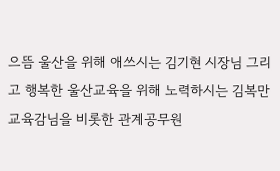으뜸 울산을 위해 애쓰시는 김기현 시장님 그리고 행복한 울산교육을 위해 노력하시는 김복만 교육감님을 비롯한 관계공무원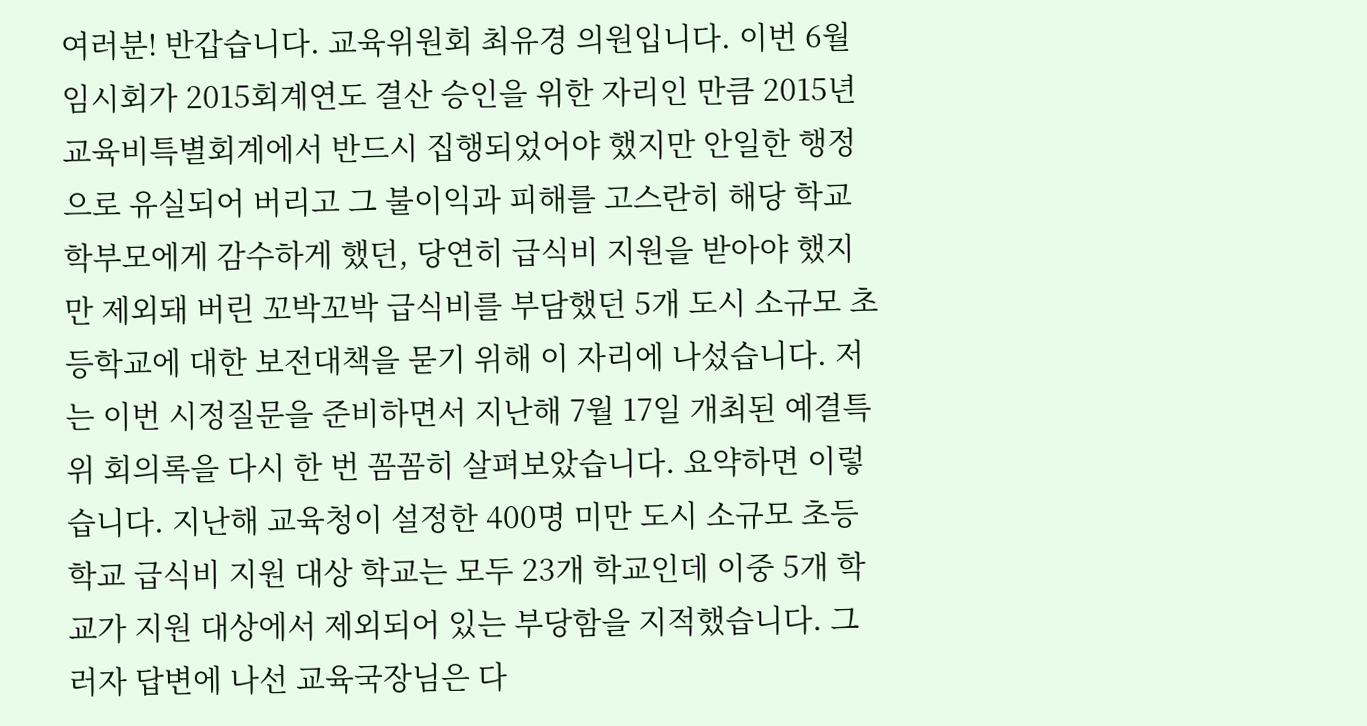여러분! 반갑습니다. 교육위원회 최유경 의원입니다. 이번 6월 임시회가 2015회계연도 결산 승인을 위한 자리인 만큼 2015년 교육비특별회계에서 반드시 집행되었어야 했지만 안일한 행정으로 유실되어 버리고 그 불이익과 피해를 고스란히 해당 학교 학부모에게 감수하게 했던, 당연히 급식비 지원을 받아야 했지만 제외돼 버린 꼬박꼬박 급식비를 부담했던 5개 도시 소규모 초등학교에 대한 보전대책을 묻기 위해 이 자리에 나섰습니다. 저는 이번 시정질문을 준비하면서 지난해 7월 17일 개최된 예결특위 회의록을 다시 한 번 꼼꼼히 살펴보았습니다. 요약하면 이렇습니다. 지난해 교육청이 설정한 400명 미만 도시 소규모 초등학교 급식비 지원 대상 학교는 모두 23개 학교인데 이중 5개 학교가 지원 대상에서 제외되어 있는 부당함을 지적했습니다. 그러자 답변에 나선 교육국장님은 다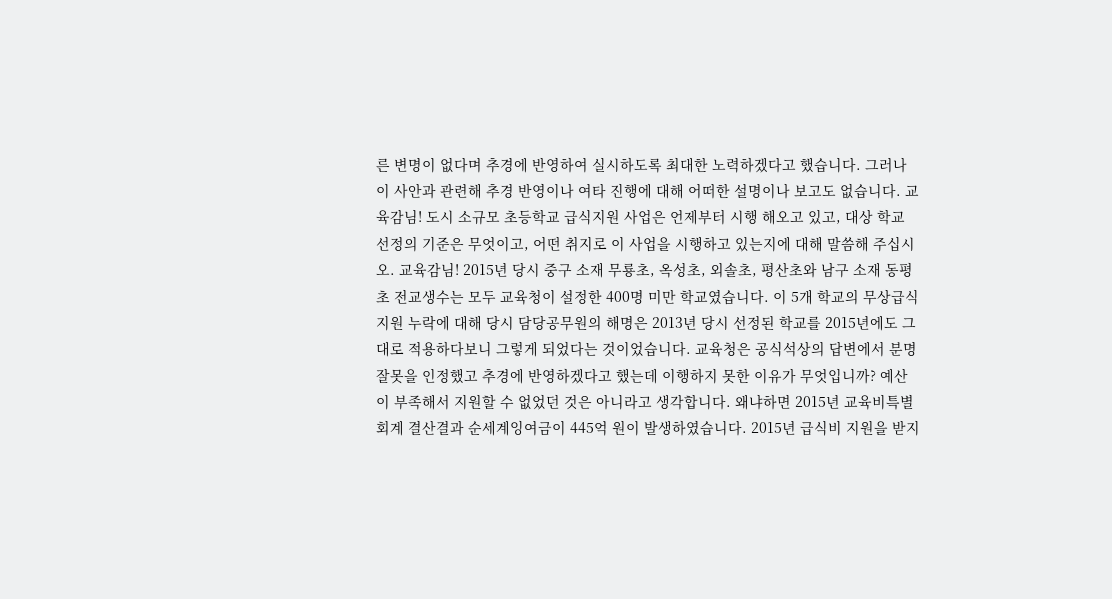른 변명이 없다며 추경에 반영하여 실시하도록 최대한 노력하겠다고 했습니다. 그러나 이 사안과 관련해 추경 반영이나 여타 진행에 대해 어떠한 설명이나 보고도 없습니다. 교육감님! 도시 소규모 초등학교 급식지원 사업은 언제부터 시행 해오고 있고, 대상 학교 선정의 기준은 무엇이고, 어떤 취지로 이 사업을 시행하고 있는지에 대해 말씀해 주십시오. 교육감님! 2015년 당시 중구 소재 무룡초, 옥성초, 외솔초, 평산초와 남구 소재 동평초 전교생수는 모두 교육청이 설정한 400명 미만 학교였습니다. 이 5개 학교의 무상급식 지원 누락에 대해 당시 담당공무원의 해명은 2013년 당시 선정된 학교를 2015년에도 그대로 적용하다보니 그렇게 되었다는 것이었습니다. 교육청은 공식석상의 답변에서 분명 잘못을 인정했고 추경에 반영하겠다고 했는데 이행하지 못한 이유가 무엇입니까? 예산이 부족해서 지원할 수 없었던 것은 아니라고 생각합니다. 왜냐하면 2015년 교육비특별회계 결산결과 순세계잉여금이 445억 원이 발생하였습니다. 2015년 급식비 지원을 받지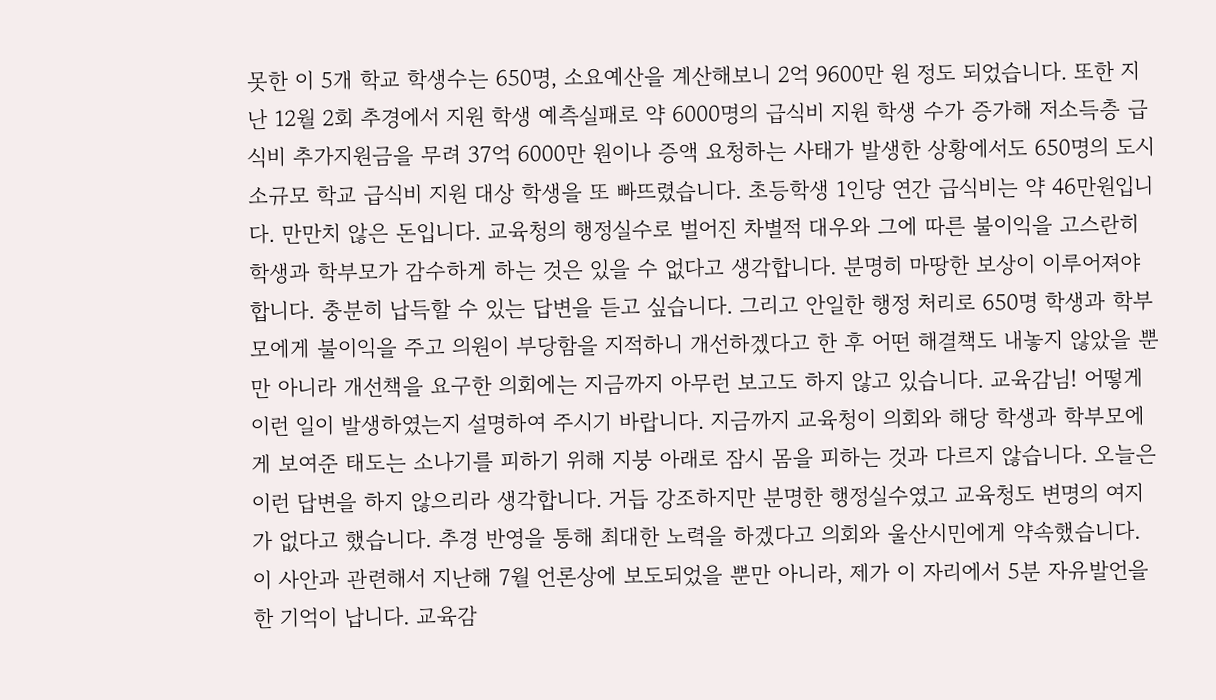못한 이 5개 학교 학생수는 650명, 소요예산을 계산해보니 2억 9600만 원 정도 되었습니다. 또한 지난 12월 2회 추경에서 지원 학생 예측실패로 약 6000명의 급식비 지원 학생 수가 증가해 저소득층 급식비 추가지원금을 무려 37억 6000만 원이나 증액 요청하는 사태가 발생한 상황에서도 650명의 도시 소규모 학교 급식비 지원 대상 학생을 또 빠뜨렸습니다. 초등학생 1인당 연간 급식비는 약 46만원입니다. 만만치 않은 돈입니다. 교육청의 행정실수로 벌어진 차별적 대우와 그에 따른 불이익을 고스란히 학생과 학부모가 감수하게 하는 것은 있을 수 없다고 생각합니다. 분명히 마땅한 보상이 이루어져야 합니다. 충분히 납득할 수 있는 답변을 듣고 싶습니다. 그리고 안일한 행정 처리로 650명 학생과 학부모에게 불이익을 주고 의원이 부당함을 지적하니 개선하겠다고 한 후 어떤 해결책도 내놓지 않았을 뿐만 아니라 개선책을 요구한 의회에는 지금까지 아무런 보고도 하지 않고 있습니다. 교육감님! 어떻게 이런 일이 발생하였는지 설명하여 주시기 바랍니다. 지금까지 교육청이 의회와 해당 학생과 학부모에게 보여준 태도는 소나기를 피하기 위해 지붕 아래로 잠시 몸을 피하는 것과 다르지 않습니다. 오늘은 이런 답변을 하지 않으리라 생각합니다. 거듭 강조하지만 분명한 행정실수였고 교육청도 변명의 여지가 없다고 했습니다. 추경 반영을 통해 최대한 노력을 하겠다고 의회와 울산시민에게 약속했습니다. 이 사안과 관련해서 지난해 7월 언론상에 보도되었을 뿐만 아니라, 제가 이 자리에서 5분 자유발언을 한 기억이 납니다. 교육감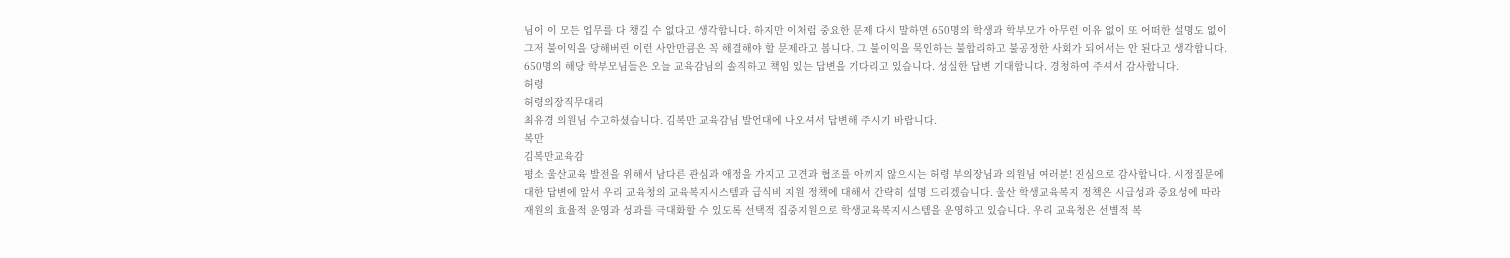님이 이 모든 업무를 다 챙길 수 없다고 생각합니다. 하지만 이처럼 중요한 문제 다시 말하면 650명의 학생과 학부모가 아무런 이유 없이 또 어떠한 설명도 없이 그저 불이익을 당해버린 이런 사안만큼은 꼭 해결해야 할 문제라고 봅니다. 그 불이익을 묵인하는 불합리하고 불공정한 사회가 되어서는 안 된다고 생각합니다. 650명의 해당 학부모님들은 오늘 교육감님의 솔직하고 책임 있는 답변을 기다리고 있습니다. 성실한 답변 기대합니다. 경청하여 주셔서 감사합니다.
허령
허령의장직무대리
최유경 의원님 수고하셨습니다. 김복만 교육감님 발언대에 나오셔서 답변해 주시기 바랍니다.
복만
김복만교육감
평소 울산교육 발전을 위해서 남다른 관심과 애정을 가지고 고견과 협조를 아끼지 않으시는 허령 부의장님과 의원님 여러분! 진심으로 감사합니다. 시정질문에 대한 답변에 앞서 우리 교육청의 교육복지시스템과 급식비 지원 정책에 대해서 간략히 설명 드리겠습니다. 울산 학생교육복지 정책은 시급성과 중요성에 따라 재원의 효율적 운영과 성과를 극대화할 수 있도록 선택적 집중지원으로 학생교육복지시스템을 운영하고 있습니다. 우리 교육청은 선별적 복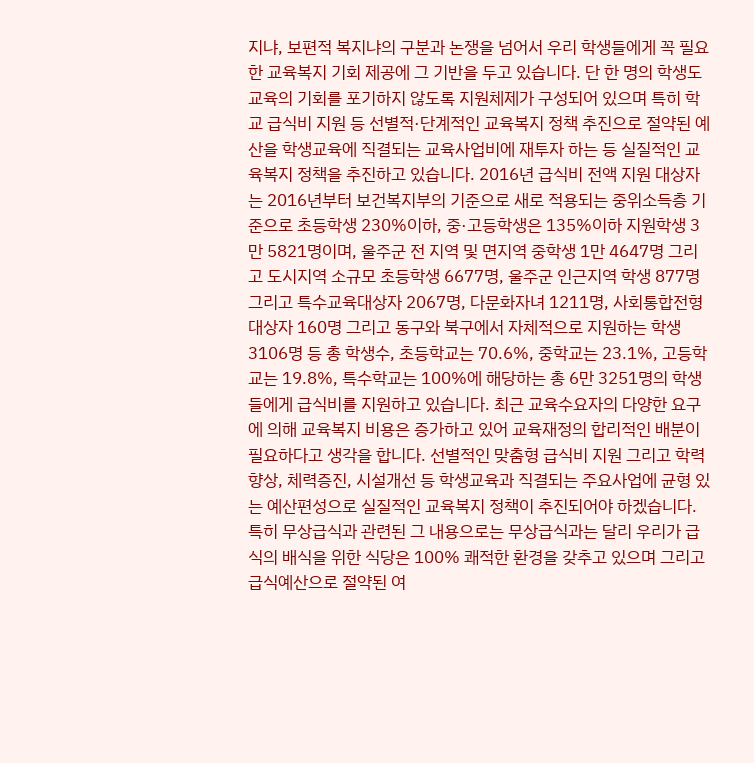지냐, 보편적 복지냐의 구분과 논쟁을 넘어서 우리 학생들에게 꼭 필요한 교육복지 기회 제공에 그 기반을 두고 있습니다. 단 한 명의 학생도 교육의 기회를 포기하지 않도록 지원체제가 구성되어 있으며 특히 학교 급식비 지원 등 선별적·단계적인 교육복지 정책 추진으로 절약된 예산을 학생교육에 직결되는 교육사업비에 재투자 하는 등 실질적인 교육복지 정책을 추진하고 있습니다. 2016년 급식비 전액 지원 대상자는 2016년부터 보건복지부의 기준으로 새로 적용되는 중위소득층 기준으로 초등학생 230%이하, 중·고등학생은 135%이하 지원학생 3만 5821명이며, 울주군 전 지역 및 면지역 중학생 1만 4647명 그리고 도시지역 소규모 초등학생 6677명, 울주군 인근지역 학생 877명 그리고 특수교육대상자 2067명, 다문화자녀 1211명, 사회통합전형대상자 160명 그리고 동구와 북구에서 자체적으로 지원하는 학생 3106명 등 총 학생수, 초등학교는 70.6%, 중학교는 23.1%, 고등학교는 19.8%, 특수학교는 100%에 해당하는 총 6만 3251명의 학생들에게 급식비를 지원하고 있습니다. 최근 교육수요자의 다양한 요구에 의해 교육복지 비용은 증가하고 있어 교육재정의 합리적인 배분이 필요하다고 생각을 합니다. 선별적인 맞춤형 급식비 지원 그리고 학력향상, 체력증진, 시설개선 등 학생교육과 직결되는 주요사업에 균형 있는 예산편성으로 실질적인 교육복지 정책이 추진되어야 하겠습니다. 특히 무상급식과 관련된 그 내용으로는 무상급식과는 달리 우리가 급식의 배식을 위한 식당은 100% 쾌적한 환경을 갖추고 있으며 그리고 급식예산으로 절약된 여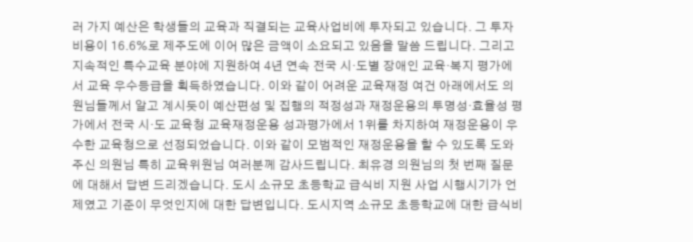러 가지 예산은 학생들의 교육과 직결되는 교육사업비에 투자되고 있습니다. 그 투자비용이 16.6%로 제주도에 이어 많은 금액이 소요되고 있음을 말씀 드립니다. 그리고 지속적인 특수교육 분야에 지원하여 4년 연속 전국 시·도별 장애인 교육·복지 평가에서 교육 우수등급을 획득하였습니다. 이와 같이 어려운 교육재정 여건 아래에서도 의원님들께서 알고 계시듯이 예산편성 및 집행의 적정성과 재정운용의 투명성·효율성 평가에서 전국 시·도 교육청 교육재정운용 성과평가에서 1위를 차지하여 재정운용이 우수한 교육청으로 선정되었습니다. 이와 같이 모범적인 재정운용을 할 수 있도록 도와주신 의원님 특히 교육위원님 여러분께 감사드립니다. 최유경 의원님의 첫 번째 질문에 대해서 답변 드리겠습니다. 도시 소규모 초등학교 급식비 지원 사업 시행시기가 언제였고 기준이 무엇인지에 대한 답변입니다. 도시지역 소규모 초등학교에 대한 급식비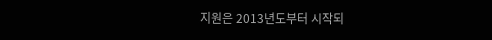지원은 2013년도부터 시작되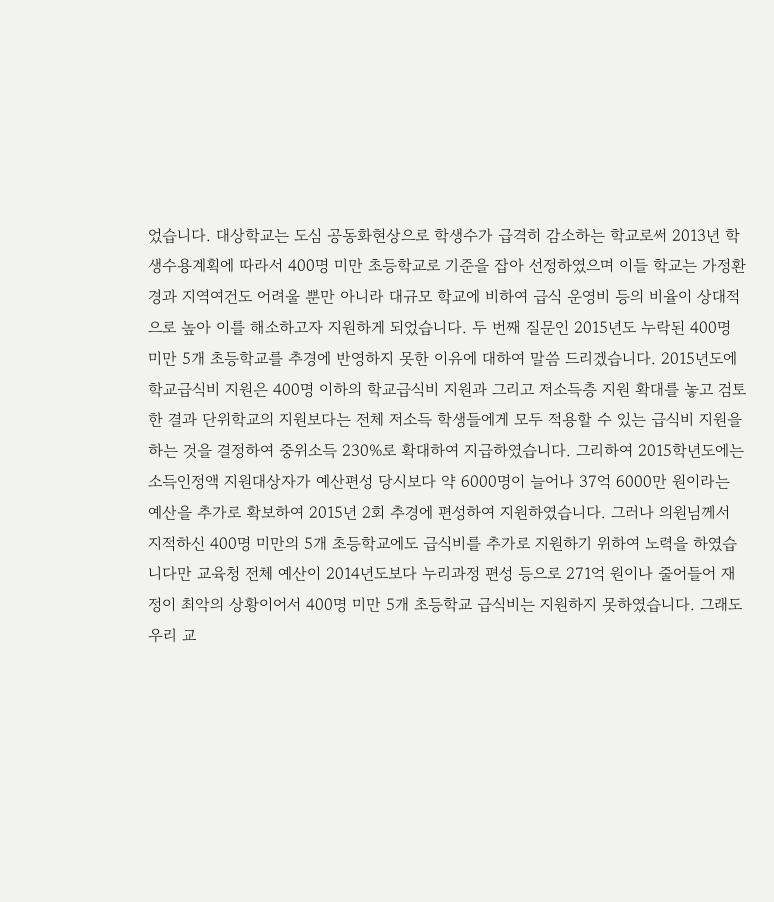었습니다. 대상학교는 도심 공동화현상으로 학생수가 급격히 감소하는 학교로써 2013년 학생수용계획에 따라서 400명 미만 초등학교로 기준을 잡아 선정하였으며 이들 학교는 가정환경과 지역여건도 어려울 뿐만 아니라 대규모 학교에 비하여 급식 운영비 등의 비율이 상대적으로 높아 이를 해소하고자 지원하게 되었습니다. 두 번째 질문인 2015년도 누락된 400명 미만 5개 초등학교를 추경에 반영하지 못한 이유에 대하여 말씀 드리겠습니다. 2015년도에 학교급식비 지원은 400명 이하의 학교급식비 지원과 그리고 저소득층 지원 확대를 놓고 검토한 결과 단위학교의 지원보다는 전체 저소득 학생들에게 모두 적용할 수 있는 급식비 지원을 하는 것을 결정하여 중위소득 230%로 확대하여 지급하였습니다. 그리하여 2015학년도에는 소득인정액 지원대상자가 예산편성 당시보다 약 6000명이 늘어나 37억 6000만 원이라는 예산을 추가로 확보하여 2015년 2회 추경에 편성하여 지원하였습니다. 그러나 의원님께서 지적하신 400명 미만의 5개 초등학교에도 급식비를 추가로 지원하기 위하여 노력을 하였습니다만 교육청 전체 예산이 2014년도보다 누리과정 편성 등으로 271억 원이나 줄어들어 재정이 최악의 상황이어서 400명 미만 5개 초등학교 급식비는 지원하지 못하였습니다. 그래도 우리 교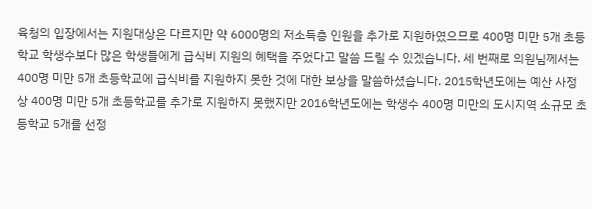육청의 입장에서는 지원대상은 다르지만 약 6000명의 저소득층 인원을 추가로 지원하였으므로 400명 미만 5개 초등학교 학생수보다 많은 학생들에게 급식비 지원의 혜택을 주었다고 말씀 드릴 수 있겠습니다. 세 번째로 의원님께서는 400명 미만 5개 초등학교에 급식비를 지원하지 못한 것에 대한 보상을 말씀하셨습니다. 2015학년도에는 예산 사정상 400명 미만 5개 초등학교를 추가로 지원하지 못했지만 2016학년도에는 학생수 400명 미만의 도시지역 소규모 초등학교 5개를 선정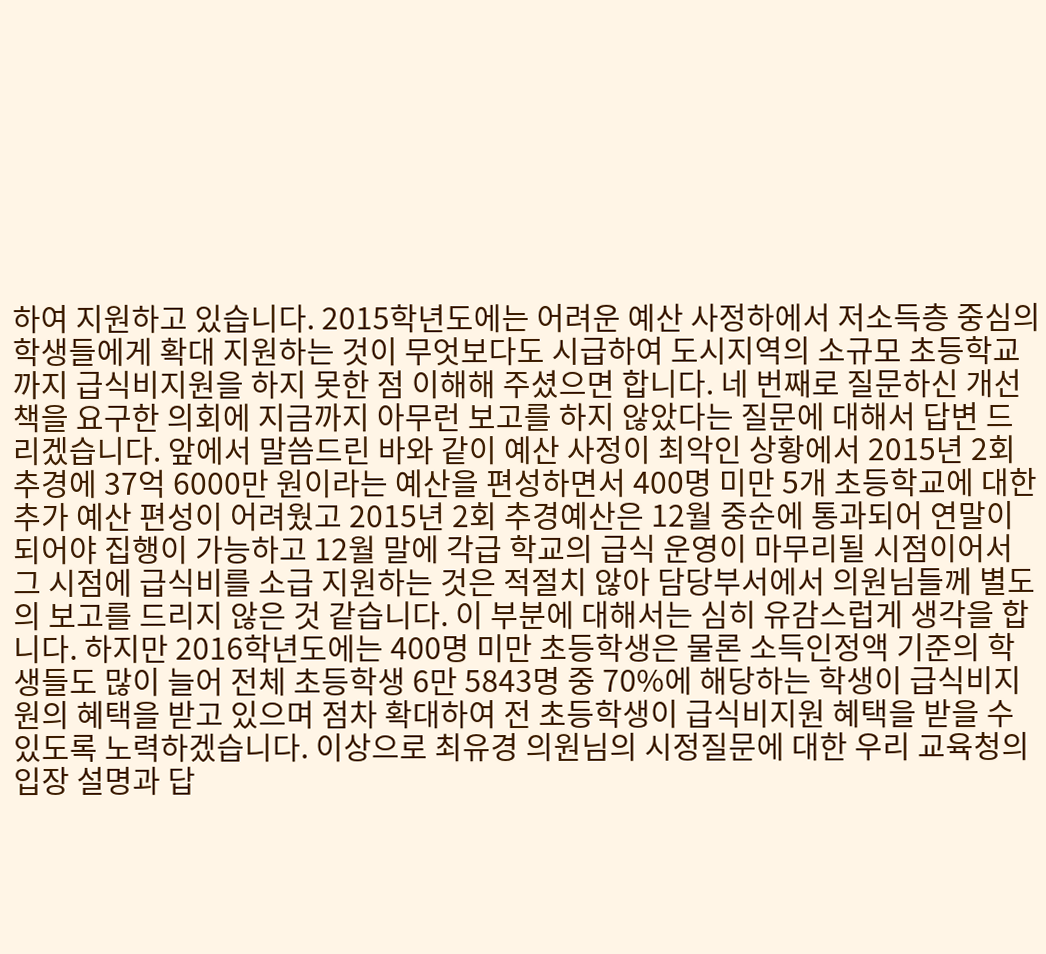하여 지원하고 있습니다. 2015학년도에는 어려운 예산 사정하에서 저소득층 중심의 학생들에게 확대 지원하는 것이 무엇보다도 시급하여 도시지역의 소규모 초등학교까지 급식비지원을 하지 못한 점 이해해 주셨으면 합니다. 네 번째로 질문하신 개선책을 요구한 의회에 지금까지 아무런 보고를 하지 않았다는 질문에 대해서 답변 드리겠습니다. 앞에서 말씀드린 바와 같이 예산 사정이 최악인 상황에서 2015년 2회 추경에 37억 6000만 원이라는 예산을 편성하면서 400명 미만 5개 초등학교에 대한 추가 예산 편성이 어려웠고 2015년 2회 추경예산은 12월 중순에 통과되어 연말이 되어야 집행이 가능하고 12월 말에 각급 학교의 급식 운영이 마무리될 시점이어서 그 시점에 급식비를 소급 지원하는 것은 적절치 않아 담당부서에서 의원님들께 별도의 보고를 드리지 않은 것 같습니다. 이 부분에 대해서는 심히 유감스럽게 생각을 합니다. 하지만 2016학년도에는 400명 미만 초등학생은 물론 소득인정액 기준의 학생들도 많이 늘어 전체 초등학생 6만 5843명 중 70%에 해당하는 학생이 급식비지원의 혜택을 받고 있으며 점차 확대하여 전 초등학생이 급식비지원 혜택을 받을 수 있도록 노력하겠습니다. 이상으로 최유경 의원님의 시정질문에 대한 우리 교육청의 입장 설명과 답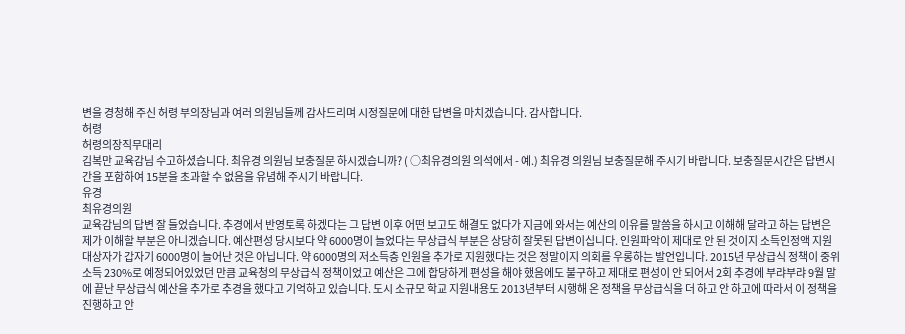변을 경청해 주신 허령 부의장님과 여러 의원님들께 감사드리며 시정질문에 대한 답변을 마치겠습니다. 감사합니다.
허령
허령의장직무대리
김복만 교육감님 수고하셨습니다. 최유경 의원님 보충질문 하시겠습니까? ( ○최유경의원 의석에서 - 예.) 최유경 의원님 보충질문해 주시기 바랍니다. 보충질문시간은 답변시간을 포함하여 15분을 초과할 수 없음을 유념해 주시기 바랍니다.
유경
최유경의원
교육감님의 답변 잘 들었습니다. 추경에서 반영토록 하겠다는 그 답변 이후 어떤 보고도 해결도 없다가 지금에 와서는 예산의 이유를 말씀을 하시고 이해해 달라고 하는 답변은 제가 이해할 부분은 아니겠습니다. 예산편성 당시보다 약 6000명이 늘었다는 무상급식 부분은 상당히 잘못된 답변이십니다. 인원파악이 제대로 안 된 것이지 소득인정액 지원대상자가 갑자기 6000명이 늘어난 것은 아닙니다. 약 6000명의 저소득층 인원을 추가로 지원했다는 것은 정말이지 의회를 우롱하는 발언입니다. 2015년 무상급식 정책이 중위소득 230%로 예정되어있었던 만큼 교육청의 무상급식 정책이었고 예산은 그에 합당하게 편성을 해야 했음에도 불구하고 제대로 편성이 안 되어서 2회 추경에 부랴부랴 9월 말에 끝난 무상급식 예산을 추가로 추경을 했다고 기억하고 있습니다. 도시 소규모 학교 지원내용도 2013년부터 시행해 온 정책을 무상급식을 더 하고 안 하고에 따라서 이 정책을 진행하고 안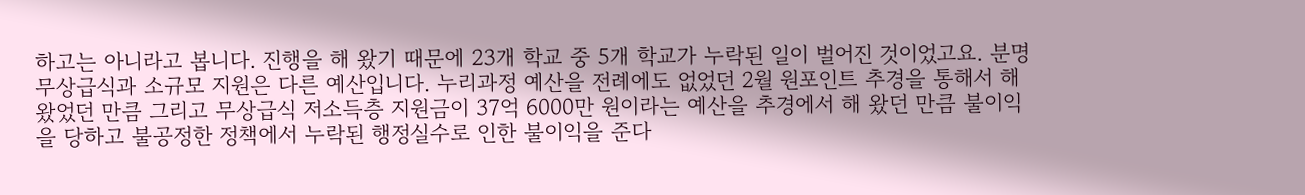하고는 아니라고 봅니다. 진행을 해 왔기 때문에 23개 학교 중 5개 학교가 누락된 일이 벌어진 것이었고요. 분명 무상급식과 소규모 지원은 다른 예산입니다. 누리과정 예산을 전례에도 없었던 2월 원포인트 추경을 통해서 해 왔었던 만큼 그리고 무상급식 저소득층 지원금이 37억 6000만 원이라는 예산을 추경에서 해 왔던 만큼 불이익을 당하고 불공정한 정책에서 누락된 행정실수로 인한 불이익을 준다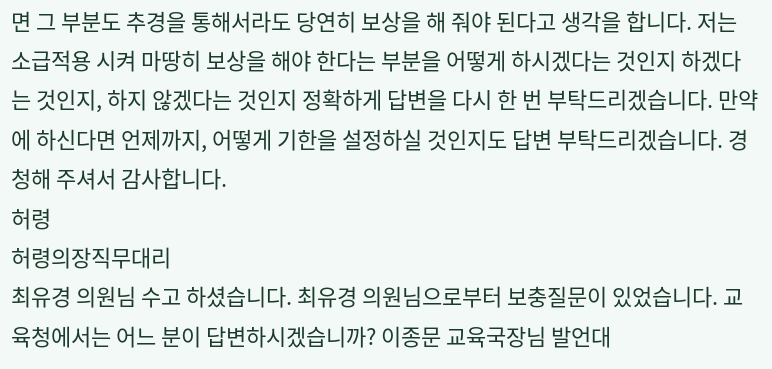면 그 부분도 추경을 통해서라도 당연히 보상을 해 줘야 된다고 생각을 합니다. 저는 소급적용 시켜 마땅히 보상을 해야 한다는 부분을 어떻게 하시겠다는 것인지 하겠다는 것인지, 하지 않겠다는 것인지 정확하게 답변을 다시 한 번 부탁드리겠습니다. 만약에 하신다면 언제까지, 어떻게 기한을 설정하실 것인지도 답변 부탁드리겠습니다. 경청해 주셔서 감사합니다.
허령
허령의장직무대리
최유경 의원님 수고 하셨습니다. 최유경 의원님으로부터 보충질문이 있었습니다. 교육청에서는 어느 분이 답변하시겠습니까? 이종문 교육국장님 발언대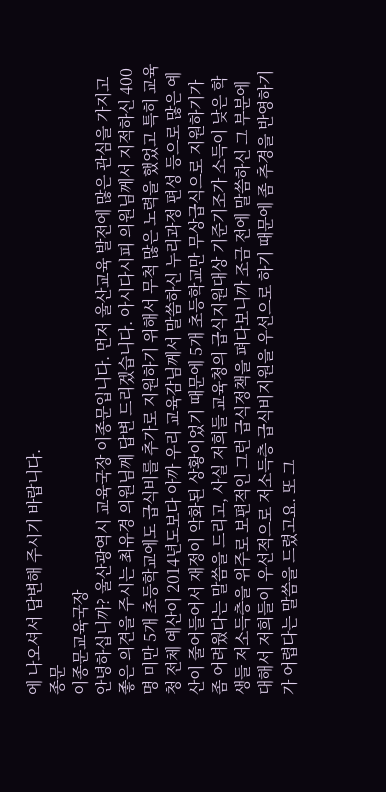에 나오셔서 답변해 주시기 바랍니다.
종문
이종문교육국장
안녕하십니까? 울산광역시 교육국장 이종문입니다. 먼저 울산교육 발전에 많은 관심을 가지고 좋은 의견을 주시는 최유경 의원님께 답변 드리겠습니다. 아시다시피 의원님께서 지적하신 400명 미만 5개 초등학교에도 급식비를 추가로 지원하기 위해서 무척 많은 노력을 했었고 특히 교육청 전체 예산이 2014년도보다 아까 우리 교육감님께서 말씀하신 누리과정 편성 등으로 많은 예산이 줄어들어서 재정이 악화된 상황이었기 때문에 5개 초등학교만 무상급식으로 지원하기가 좀 어려웠다는 말씀을 드리고, 사실 저희들 교육청의 급식지원대상 기준기조가 소득이 낮은 학생들 저소득층을 위주로 보편적인 그런 급식정책을 펴다보니까 조금 전에 말씀하신 그 부분에 대해서 저희들이 우선적으로 저소득층 급식비지원을 우선으로 하기 때문에 좀 추경을 반영하기가 어렵다는 말씀을 드렸고요. 또 그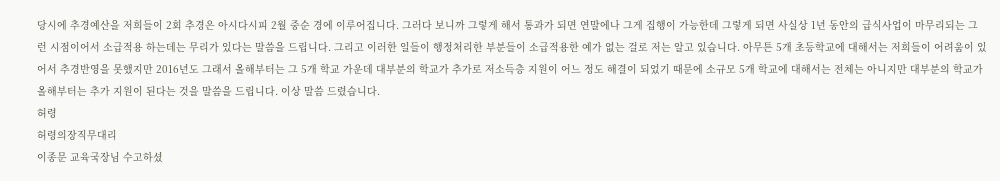당시에 추경예산을 저희들이 2회 추경은 아시다시피 2월 중순 경에 이루어집니다. 그러다 보니까 그렇게 해서 통과가 되면 연말에나 그게 집행이 가능한데 그렇게 되면 사실상 1년 동안의 급식사업이 마무리되는 그런 시점이어서 소급적용 하는데는 무리가 있다는 말씀을 드립니다. 그리고 이러한 일들이 행정처리한 부분들이 소급적용한 예가 없는 걸로 저는 알고 있습니다. 아무튼 5개 초등학교에 대해서는 저희들이 어려움이 있어서 추경반영을 못했지만 2016년도 그래서 올해부터는 그 5개 학교 가운데 대부분의 학교가 추가로 저소득층 지원이 어느 정도 해결이 되었기 때문에 소규모 5개 학교에 대해서는 전체는 아니지만 대부분의 학교가 올해부터는 추가 지원이 된다는 것을 말씀을 드립니다. 이상 말씀 드렸습니다.
허령
허령의장직무대리
이종문 교육국장님 수고하셨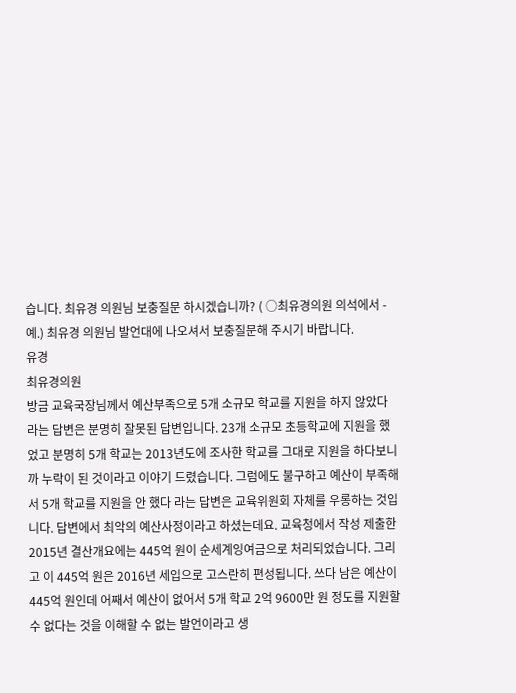습니다. 최유경 의원님 보충질문 하시겠습니까? ( ○최유경의원 의석에서 - 예.) 최유경 의원님 발언대에 나오셔서 보충질문해 주시기 바랍니다.
유경
최유경의원
방금 교육국장님께서 예산부족으로 5개 소규모 학교를 지원을 하지 않았다 라는 답변은 분명히 잘못된 답변입니다. 23개 소규모 초등학교에 지원을 했었고 분명히 5개 학교는 2013년도에 조사한 학교를 그대로 지원을 하다보니까 누락이 된 것이라고 이야기 드렸습니다. 그럼에도 불구하고 예산이 부족해서 5개 학교를 지원을 안 했다 라는 답변은 교육위원회 자체를 우롱하는 것입니다. 답변에서 최악의 예산사정이라고 하셨는데요. 교육청에서 작성 제출한 2015년 결산개요에는 445억 원이 순세계잉여금으로 처리되었습니다. 그리고 이 445억 원은 2016년 세입으로 고스란히 편성됩니다. 쓰다 남은 예산이 445억 원인데 어째서 예산이 없어서 5개 학교 2억 9600만 원 정도를 지원할 수 없다는 것을 이해할 수 없는 발언이라고 생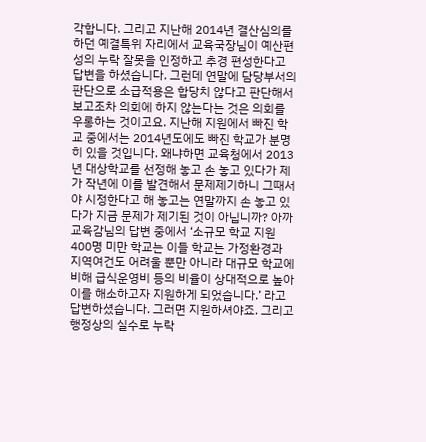각합니다. 그리고 지난해 2014년 결산심의를 하던 예결특위 자리에서 교육국장님이 예산편성의 누락 잘못을 인정하고 추경 편성한다고 답변을 하셨습니다. 그런데 연말에 담당부서의 판단으로 소급적용은 합당치 않다고 판단해서 보고조차 의회에 하지 않는다는 것은 의회를 우롱하는 것이고요. 지난해 지원에서 빠진 학교 중에서는 2014년도에도 빠진 학교가 분명히 있을 것입니다. 왜냐하면 교육청에서 2013년 대상학교를 선정해 놓고 손 놓고 있다가 제가 작년에 이를 발견해서 문제제기하니 그때서야 시정한다고 해 놓고는 연말까지 손 놓고 있다가 지금 문제가 제기된 것이 아닙니까? 아까 교육감님의 답변 중에서 ‘소규모 학교 지원 400명 미만 학교는 이들 학교는 가정환경과 지역여건도 어려울 뿐만 아니라 대규모 학교에 비해 급식운영비 등의 비율이 상대적으로 높아 이를 해소하고자 지원하게 되었습니다.’ 라고 답변하셨습니다. 그러면 지원하셔야죠. 그리고 행정상의 실수로 누락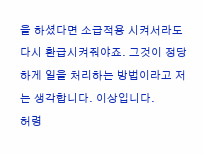을 하셨다면 소급적용 시켜서라도 다시 환급시켜줘야죠. 그것이 정당하게 일을 처리하는 방법이라고 저는 생각합니다. 이상입니다.
허령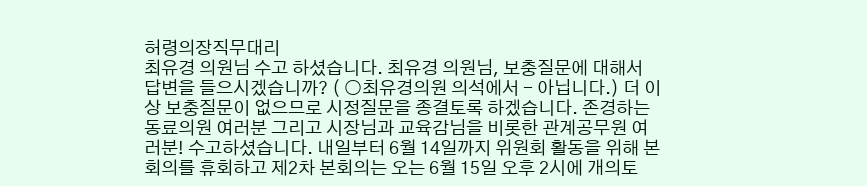허령의장직무대리
최유경 의원님 수고 하셨습니다. 최유경 의원님, 보충질문에 대해서 답변을 들으시겠습니까? ( ○최유경의원 의석에서 - 아닙니다.) 더 이상 보충질문이 없으므로 시정질문을 종결토록 하겠습니다. 존경하는 동료의원 여러분 그리고 시장님과 교육감님을 비롯한 관계공무원 여러분! 수고하셨습니다. 내일부터 6월 14일까지 위원회 활동을 위해 본회의를 휴회하고 제2차 본회의는 오는 6월 15일 오후 2시에 개의토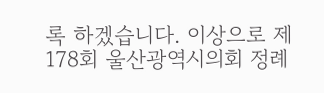록 하겠습니다. 이상으로 제178회 울산광역시의회 정례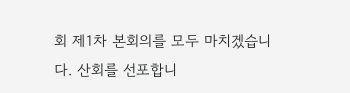회 제1차 본회의를 모두 마치겠습니다. 산회를 선포합니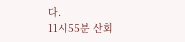다.
11시55분 산회